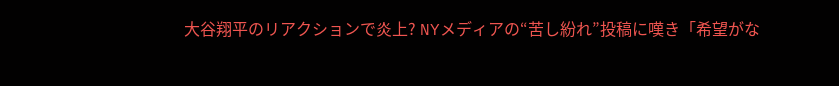大谷翔平のリアクションで炎上? NYメディアの“苦し紛れ”投稿に嘆き「希望がな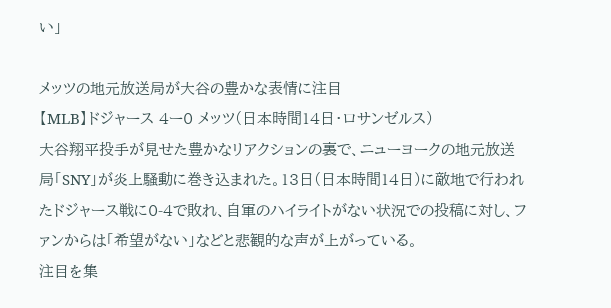い」

メッツの地元放送局が大谷の豊かな表情に注目
【MLB】ドジャース 4ー0 メッツ(日本時間14日・ロサンゼルス)
大谷翔平投手が見せた豊かなリアクションの裏で、ニューヨークの地元放送局「SNY」が炎上騒動に巻き込まれた。13日(日本時間14日)に敵地で行われたドジャース戦に0-4で敗れ、自軍のハイライトがない状況での投稿に対し、ファンからは「希望がない」などと悲観的な声が上がっている。
注目を集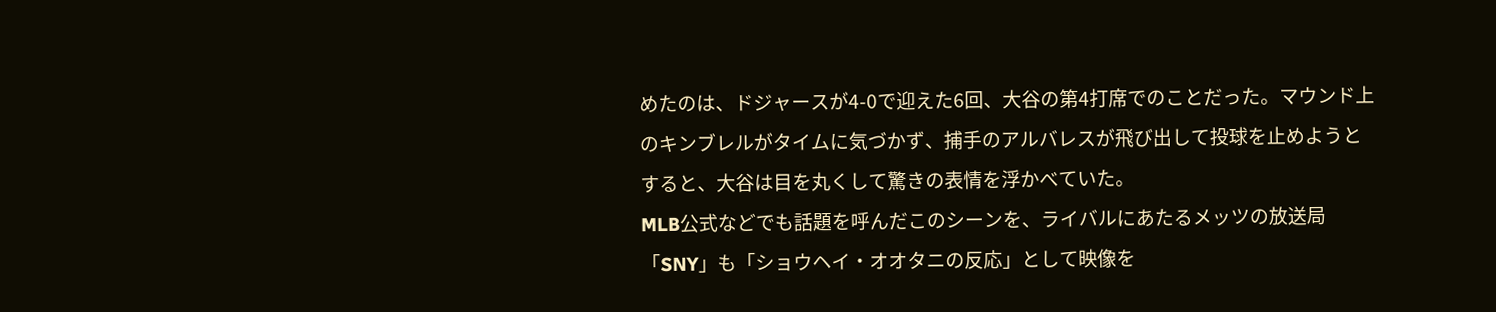めたのは、ドジャースが4-0で迎えた6回、大谷の第4打席でのことだった。マウンド上のキンブレルがタイムに気づかず、捕手のアルバレスが飛び出して投球を止めようとすると、大谷は目を丸くして驚きの表情を浮かべていた。
MLB公式などでも話題を呼んだこのシーンを、ライバルにあたるメッツの放送局「SNY」も「ショウヘイ・オオタニの反応」として映像を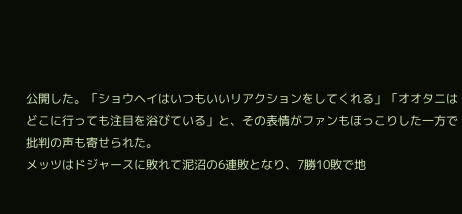公開した。「ショウヘイはいつもいいリアクションをしてくれる」「オオタニはどこに行っても注目を浴びている」と、その表情がファンもほっこりした一方で批判の声も寄せられた。
メッツはドジャースに敗れて泥沼の6連敗となり、7勝10敗で地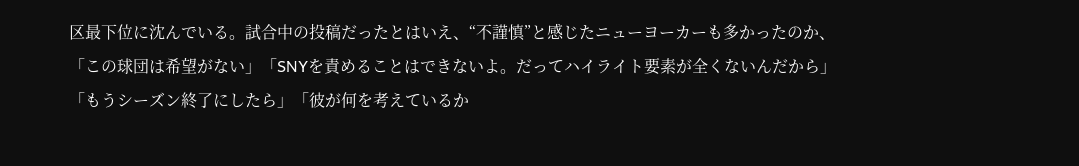区最下位に沈んでいる。試合中の投稿だったとはいえ、“不謹慎”と感じたニューヨーカーも多かったのか、「この球団は希望がない」「SNYを責めることはできないよ。だってハイライト要素が全くないんだから」「もうシーズン終了にしたら」「彼が何を考えているか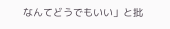なんてどうでもいい」と批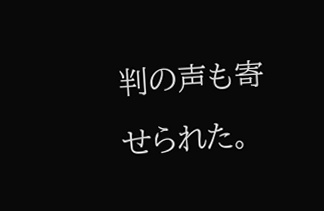判の声も寄せられた。